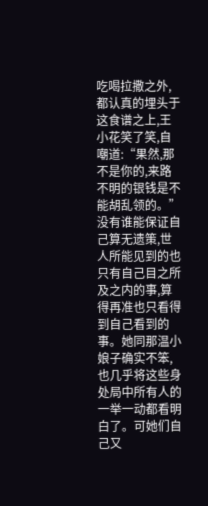吃喝拉撒之外,都认真的埋头于这食谱之上,王小花笑了笑,自嘲道:“果然,那不是你的,来路不明的银钱是不能胡乱领的。”
没有谁能保证自己算无遗策,世人所能见到的也只有自己目之所及之内的事,算得再准也只看得到自己看到的事。她同那温小娘子确实不笨,也几乎将这些身处局中所有人的一举一动都看明白了。可她们自己又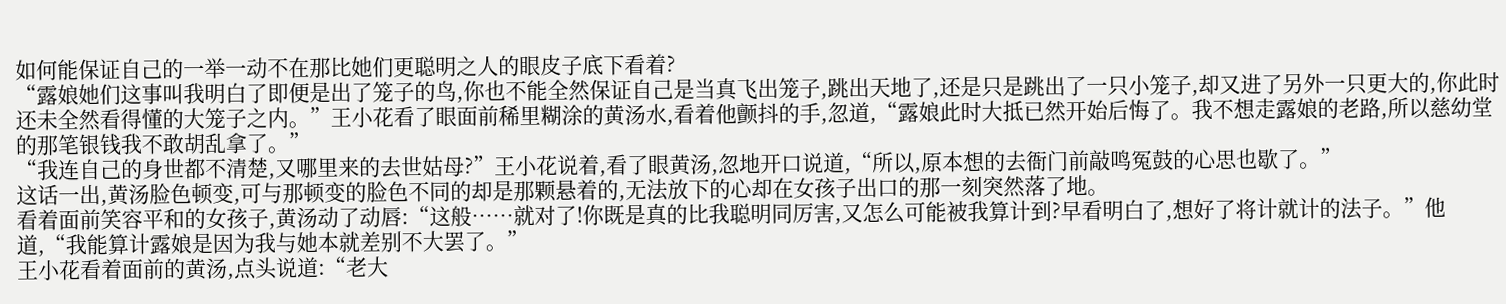如何能保证自己的一举一动不在那比她们更聪明之人的眼皮子底下看着?
“露娘她们这事叫我明白了即便是出了笼子的鸟,你也不能全然保证自己是当真飞出笼子,跳出天地了,还是只是跳出了一只小笼子,却又进了另外一只更大的,你此时还未全然看得懂的大笼子之内。”王小花看了眼面前稀里糊涂的黄汤水,看着他颤抖的手,忽道,“露娘此时大抵已然开始后悔了。我不想走露娘的老路,所以慈幼堂的那笔银钱我不敢胡乱拿了。”
“我连自己的身世都不清楚,又哪里来的去世姑母?”王小花说着,看了眼黄汤,忽地开口说道,“所以,原本想的去衙门前敲鸣冤鼓的心思也歇了。”
这话一出,黄汤脸色顿变,可与那顿变的脸色不同的却是那颗悬着的,无法放下的心却在女孩子出口的那一刻突然落了地。
看着面前笑容平和的女孩子,黄汤动了动唇:“这般……就对了!你既是真的比我聪明同厉害,又怎么可能被我算计到?早看明白了,想好了将计就计的法子。”他道,“我能算计露娘是因为我与她本就差别不大罢了。”
王小花看着面前的黄汤,点头说道:“老大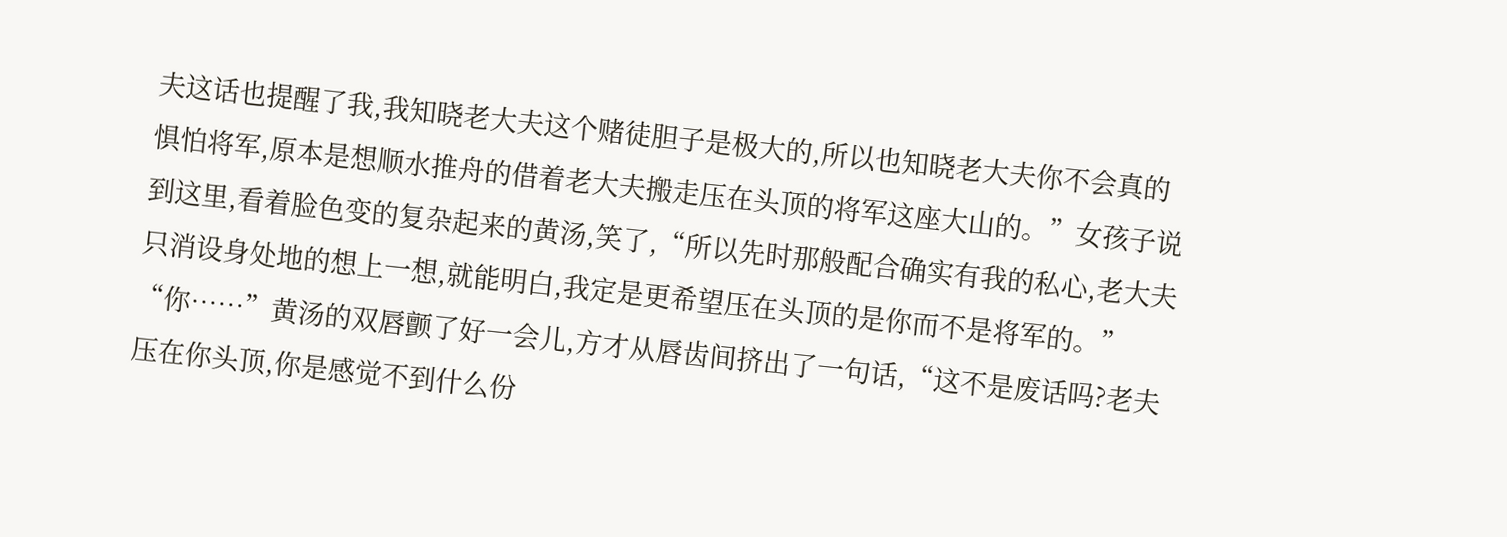夫这话也提醒了我,我知晓老大夫这个赌徒胆子是极大的,所以也知晓老大夫你不会真的惧怕将军,原本是想顺水推舟的借着老大夫搬走压在头顶的将军这座大山的。”女孩子说到这里,看着脸色变的复杂起来的黄汤,笑了,“所以先时那般配合确实有我的私心,老大夫只消设身处地的想上一想,就能明白,我定是更希望压在头顶的是你而不是将军的。”
“你……”黄汤的双唇颤了好一会儿,方才从唇齿间挤出了一句话,“这不是废话吗?老夫压在你头顶,你是感觉不到什么份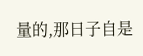量的,那日子自是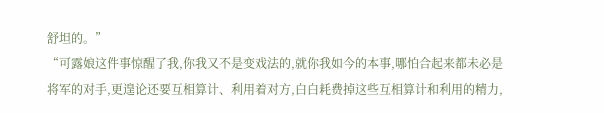舒坦的。”
“可露娘这件事惊醒了我,你我又不是变戏法的,就你我如今的本事,哪怕合起来都未必是将军的对手,更遑论还要互相算计、利用着对方,白白耗费掉这些互相算计和利用的精力,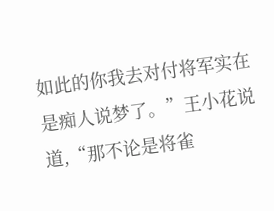如此的你我去对付将军实在是痴人说梦了。”王小花说道,“那不论是将雀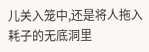儿关入笼中,还是将人拖入耗子的无底洞里